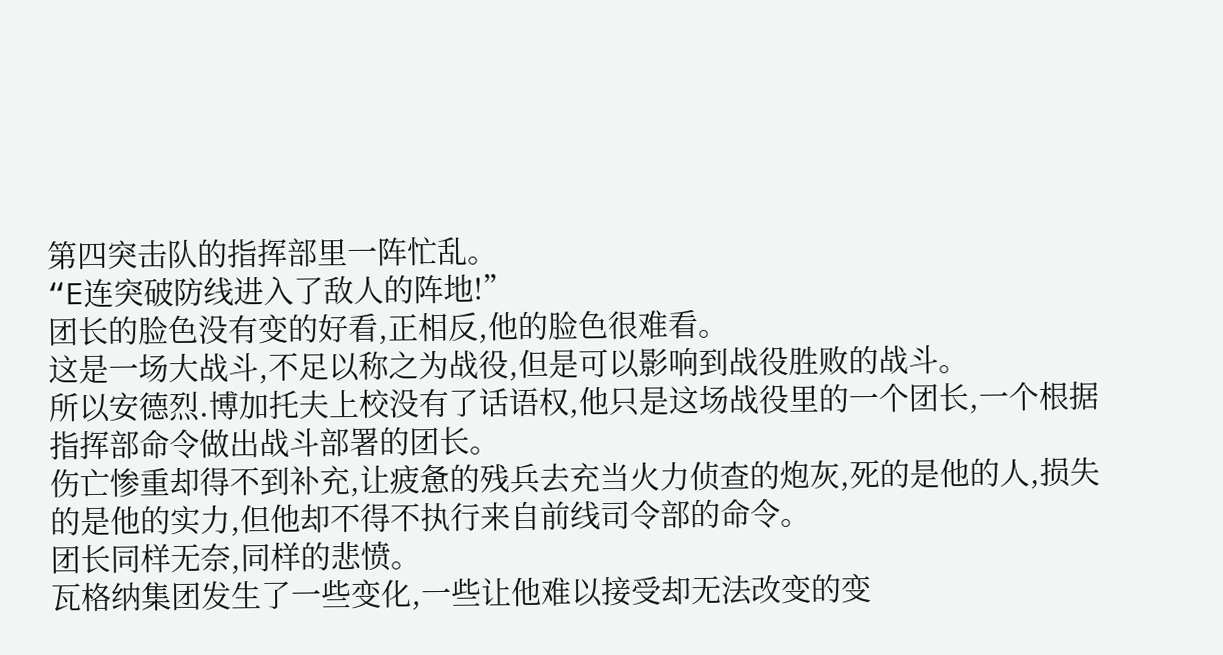第四突击队的指挥部里一阵忙乱。
“E连突破防线进入了敌人的阵地!”
团长的脸色没有变的好看,正相反,他的脸色很难看。
这是一场大战斗,不足以称之为战役,但是可以影响到战役胜败的战斗。
所以安德烈.博加托夫上校没有了话语权,他只是这场战役里的一个团长,一个根据指挥部命令做出战斗部署的团长。
伤亡惨重却得不到补充,让疲惫的残兵去充当火力侦查的炮灰,死的是他的人,损失的是他的实力,但他却不得不执行来自前线司令部的命令。
团长同样无奈,同样的悲愤。
瓦格纳集团发生了一些变化,一些让他难以接受却无法改变的变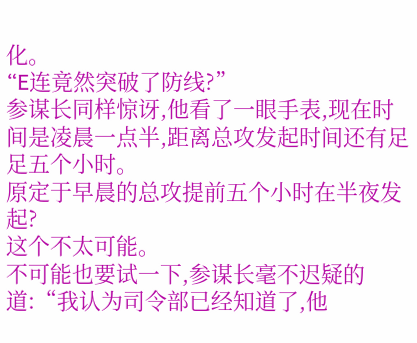化。
“E连竟然突破了防线?”
参谋长同样惊讶,他看了一眼手表,现在时间是凌晨一点半,距离总攻发起时间还有足足五个小时。
原定于早晨的总攻提前五个小时在半夜发起?
这个不太可能。
不可能也要试一下,参谋长毫不迟疑的道:“我认为司令部已经知道了,他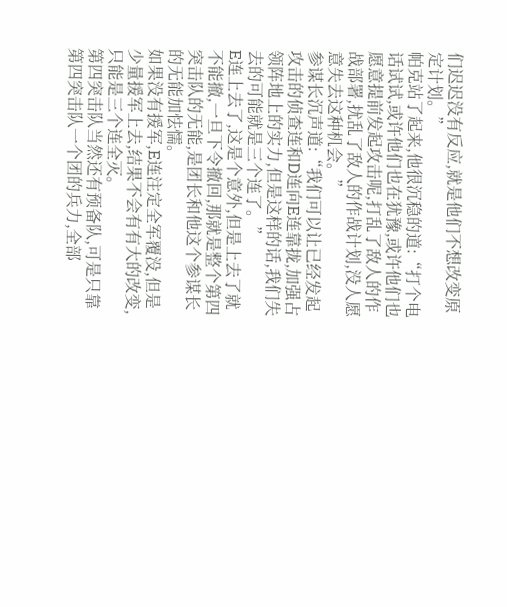们迟迟没有反应,就是他们不想改变原定计划。”
帕克站了起来,他很沉稳的道:“打个电话试试,或许他们也在犹豫,或许他们也愿意提前发起攻击呢,打乱了敌人的作战部署,扰乱了敌人的作战计划,没人愿意失去这种机会。”
参谋长沉声道:“我们可以让已经发起攻击的侦查连和D连向E连靠拢,加强占领阵地上的实力,但是这样的话,我们失去的可能就是三个连了。”
E连上去了,这是个意外,但是上去了就不能撤,一旦下令撤回,那就是整个第四突击队的无能,是团长和他这个参谋长的无能加怯懦。
如果没有援军,E连注定全军覆没,但是少量援军上去,结果不会有有大的改变,只能是三个连全灭。
第四突击队当然还有预备队,可是只靠第四突击队一个团的兵力,全部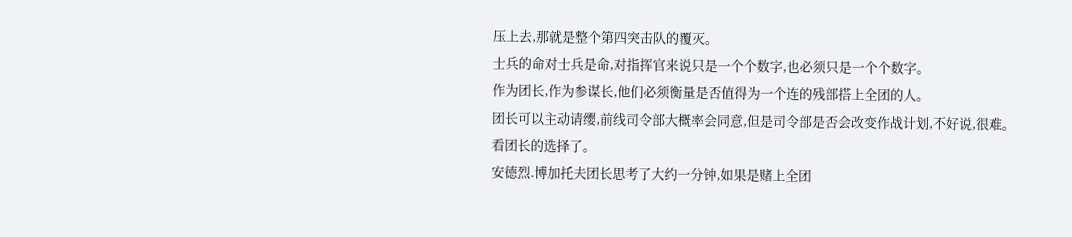压上去,那就是整个第四突击队的覆灭。
士兵的命对士兵是命,对指挥官来说只是一个个数字,也必须只是一个个数字。
作为团长,作为参谋长,他们必须衡量是否值得为一个连的残部搭上全团的人。
团长可以主动请缨,前线司令部大概率会同意,但是司令部是否会改变作战计划,不好说,很难。
看团长的选择了。
安德烈.博加托夫团长思考了大约一分钟,如果是赌上全团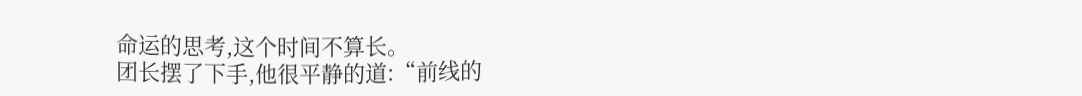命运的思考,这个时间不算长。
团长摆了下手,他很平静的道:“前线的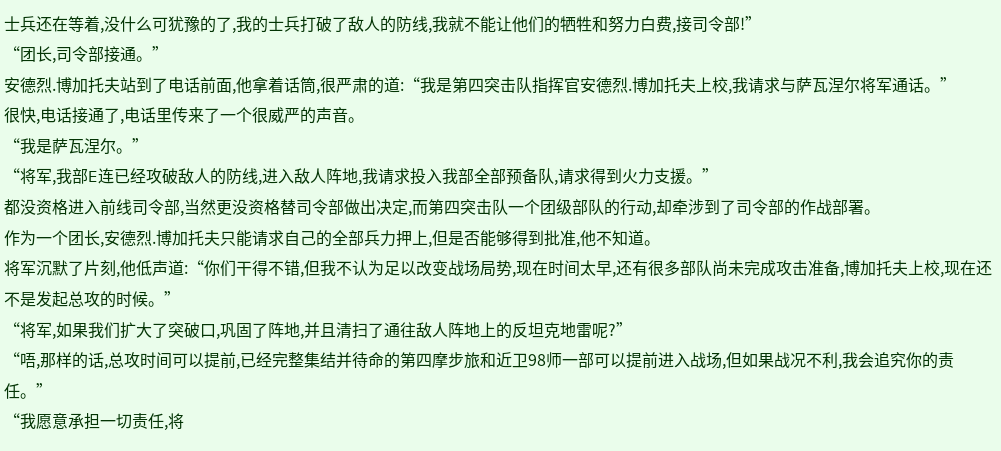士兵还在等着,没什么可犹豫的了,我的士兵打破了敌人的防线,我就不能让他们的牺牲和努力白费,接司令部!”
“团长,司令部接通。”
安德烈.博加托夫站到了电话前面,他拿着话筒,很严肃的道:“我是第四突击队指挥官安德烈.博加托夫上校,我请求与萨瓦涅尔将军通话。”
很快,电话接通了,电话里传来了一个很威严的声音。
“我是萨瓦涅尔。”
“将军,我部E连已经攻破敌人的防线,进入敌人阵地,我请求投入我部全部预备队,请求得到火力支援。”
都没资格进入前线司令部,当然更没资格替司令部做出决定,而第四突击队一个团级部队的行动,却牵涉到了司令部的作战部署。
作为一个团长,安德烈.博加托夫只能请求自己的全部兵力押上,但是否能够得到批准,他不知道。
将军沉默了片刻,他低声道:“你们干得不错,但我不认为足以改变战场局势,现在时间太早,还有很多部队尚未完成攻击准备,博加托夫上校,现在还不是发起总攻的时候。”
“将军,如果我们扩大了突破口,巩固了阵地,并且清扫了通往敌人阵地上的反坦克地雷呢?”
“唔,那样的话,总攻时间可以提前,已经完整集结并待命的第四摩步旅和近卫98师一部可以提前进入战场,但如果战况不利,我会追究你的责任。”
“我愿意承担一切责任,将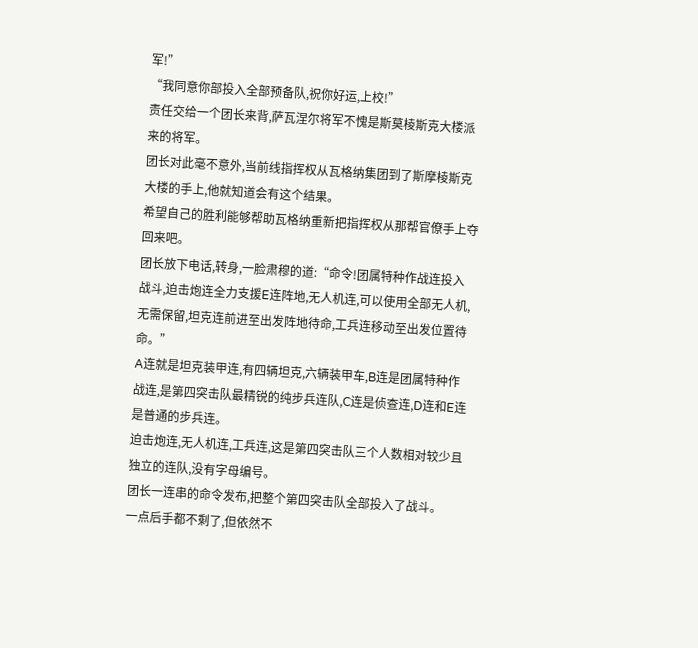军!”
“我同意你部投入全部预备队,祝你好运,上校!”
责任交给一个团长来背,萨瓦涅尔将军不愧是斯莫棱斯克大楼派来的将军。
团长对此毫不意外,当前线指挥权从瓦格纳集团到了斯摩棱斯克大楼的手上,他就知道会有这个结果。
希望自己的胜利能够帮助瓦格纳重新把指挥权从那帮官僚手上夺回来吧。
团长放下电话,转身,一脸肃穆的道:“命令!团属特种作战连投入战斗,迫击炮连全力支援E连阵地,无人机连,可以使用全部无人机,无需保留,坦克连前进至出发阵地待命,工兵连移动至出发位置待命。”
A连就是坦克装甲连,有四辆坦克,六辆装甲车,B连是团属特种作战连,是第四突击队最精锐的纯步兵连队,C连是侦查连,D连和E连是普通的步兵连。
迫击炮连,无人机连,工兵连,这是第四突击队三个人数相对较少且独立的连队,没有字母编号。
团长一连串的命令发布,把整个第四突击队全部投入了战斗。
一点后手都不剩了,但依然不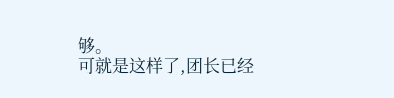够。
可就是这样了,团长已经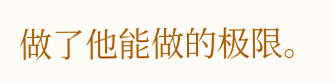做了他能做的极限。